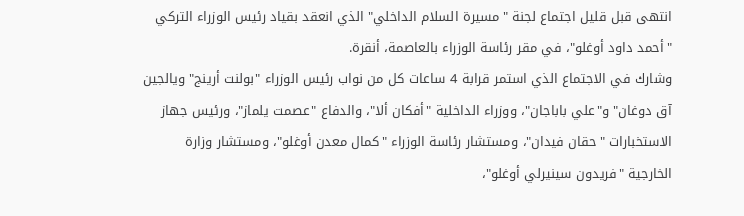انتهى قبل قليل اجتماع لجنة "مسيرة السلام الداخلي" الذي انعقد بقياد رئيس الوزراء التركي "أحمد داود أوغلو"، في مقر رئاسة الوزراء بالعاصمة، أنقرة.
وشارك في الاجتماع الذي استمر قرابة 4 ساعات كل من نواب رئيس الوزراء "بولنت أرينج" ويالجين آق دوغان" و"علي باباجان"، ووزراء الداخلية "أفكان ألا"، والدفاع "عصمت يلماز"، ورئيس جهاز الاستخبارات "حقان فيدان"، ومستشار رئاسة الوزراء "كمال معدن أوغلو"، ومستشار وزارة الخارجية "فريدون سينيرلي أوغلو"،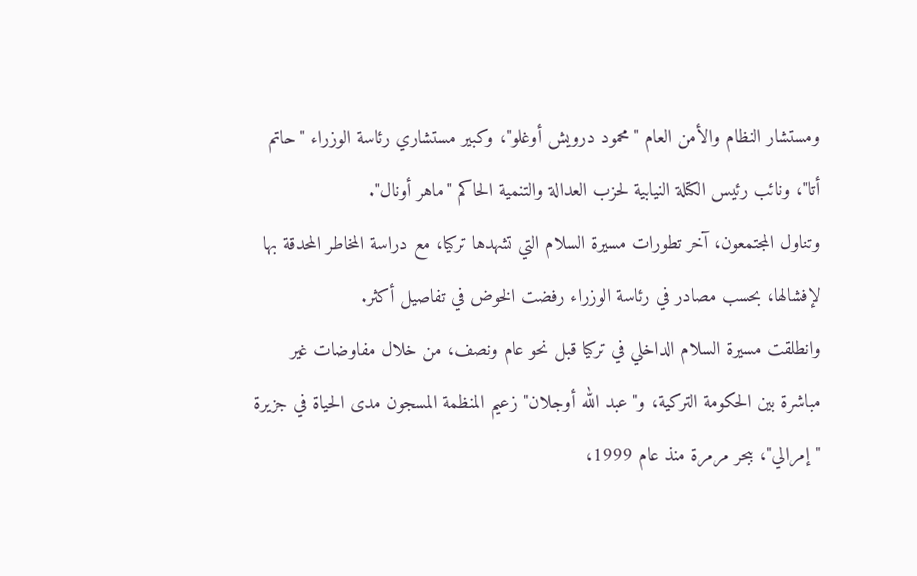ومستشار النظام والأمن العام "محمود درويش أوغلو"، وكبير مستشاري رئاسة الوزراء "حاتم أتا"، ونائب رئيس الكتلة النيابية لحزب العدالة والتنمية الحاكم "ماهر أونال".
وتناول المجتمعون، آخر تطورات مسيرة السلام التي تشهدها تركيا، مع دراسة المخاطر المحدقة بها لإفشالها، بحسب مصادر في رئاسة الوزراء رفضت الخوض في تفاصيل أكثر.
وانطلقت مسيرة السلام الداخلي في تركيا قبل نحو عام ونصف، من خلال مفاوضات غير مباشرة بين الحكومة التركية، و"عبد الله أوجلان" زعيم المنظمة المسجون مدى الحياة في جزيرة "إمرالي"، ببحر مرمرة منذ عام 1999،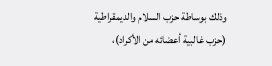وذلك بوساطة حزب السلام والديمقراطية (حزب غالبية أعضائه من الأكراد)،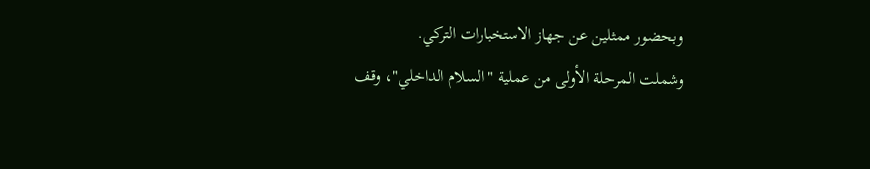وبحضور ممثلين عن جهاز الاستخبارات التركي.
وشملت المرحلة الأولى من عملية "السلام الداخلي"، وقف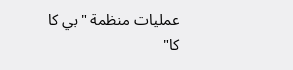عمليات منظمة "بي كا كا"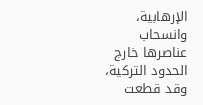الإرهابية، وانسحاب عناصرها خارج الحدود التركية، وقد قطعت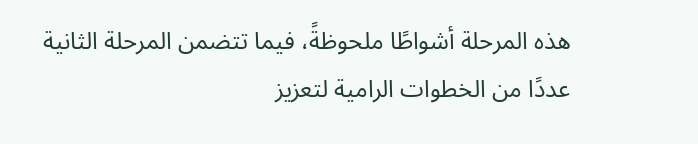هذه المرحلة أشواطًا ملحوظةً، فيما تتضمن المرحلة الثانية عددًا من الخطوات الرامية لتعزيز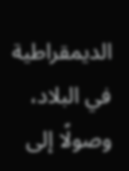الديمقراطية في البلاد، وصولًا إلى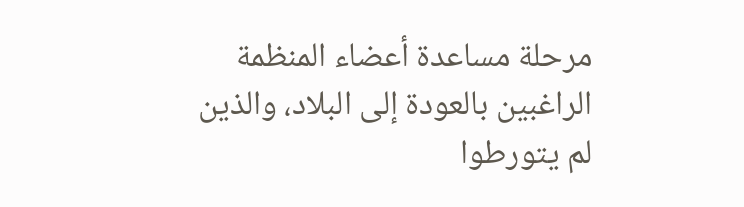مرحلة مساعدة أعضاء المنظمة الراغبين بالعودة إلى البلاد، والذين لم يتورطوا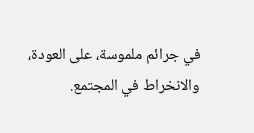في جرائم ملموسة، على العودة، والانخراط في المجتمع.